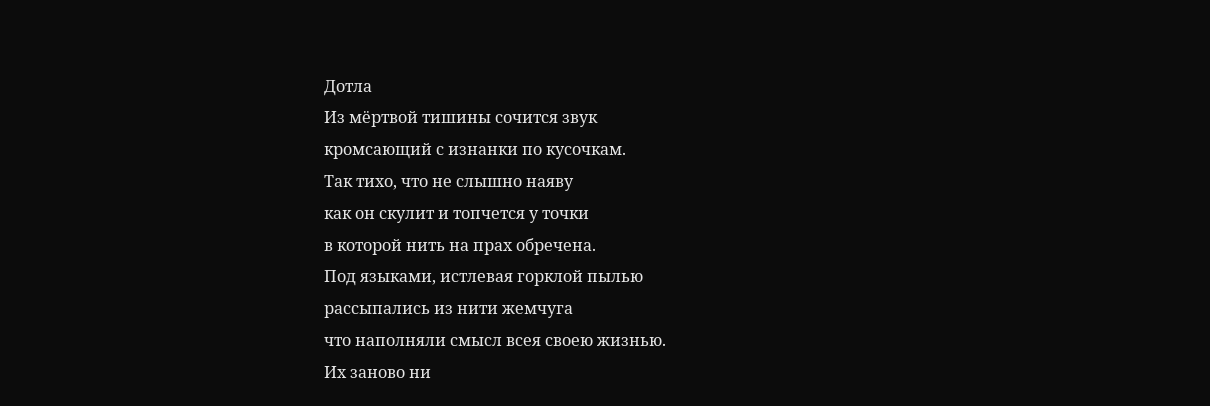Дотла
Из мёртвой тишины сочится звук
кромсающий с изнанки по кусочкам.
Так тихо, что не слышно наяву
как он скулит и топчется у точки
в которой нить на прах обречена.
Под языками, истлевая горклой пылью
рассыпались из нити жемчуга
что наполняли смысл всея своею жизнью.
Их заново ни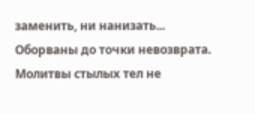заменить, ни нанизать...
Оборваны до точки невозврата.
Молитвы стылых тел не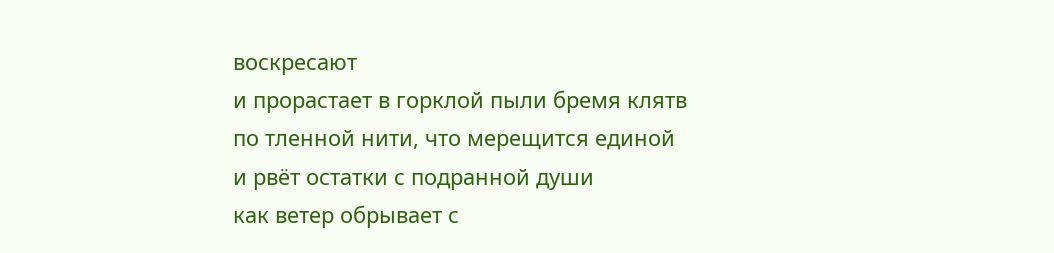воскресают
и прорастает в горклой пыли бремя клятв
по тленной нити, что мерещится единой
и рвёт остатки с подранной души
как ветер обрывает с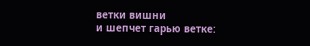ветки вишни
и шепчет гарью ветке: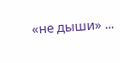«не дыши» ...